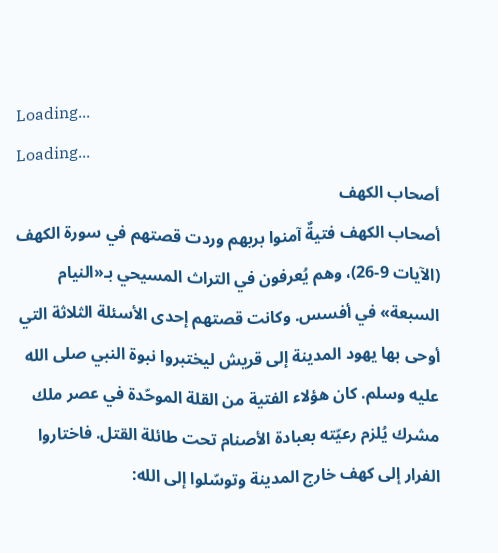Loading...
Loading...
أصحاب الكهف
أصحاب الكهف فتيةٌ آمنوا بربهم وردت قصتهم في سورة الكهف (الآيات 9-26)، وهم يُعرفون في التراث المسيحي بـ«النيام السبعة» في أفسس. وكانت قصتهم إحدى الأسئلة الثلاثة التي أوحى بها يهود المدينة إلى قريش ليختبروا نبوة النبي صلى الله عليه وسلم. كان هؤلاء الفتية من القلة الموحّدة في عصر ملك مشرك يُلزم رعيّته بعبادة الأصنام تحت طائلة القتل. فاختاروا الفرار إلى كهف خارج المدينة وتوسّلوا إلى الله: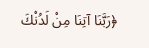﴿رَبَّنَا آتِنَا مِنْ لَدُنْكَ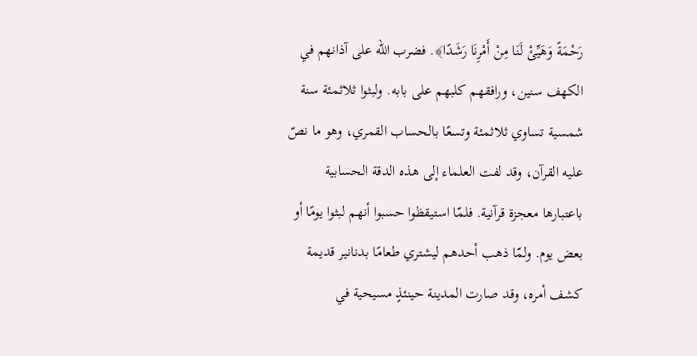رَحْمَةً وَهَيِّئْ لَنَا مِنْ أَمْرِنَا رَشَدًا﴾. فضرب الله على آذانهم في الكهف سنين، ورافقهم كلبهم على بابه. ولبثوا ثلاثمئة سنة شمسية تساوي ثلاثمئة وتسعًا بالحساب القمري، وهو ما نصّ عليه القرآن، وقد لفت العلماء إلى هذه الدقة الحسابية باعتبارها معجزة قرآنية. فلمّا استيقظوا حسبوا أنهم لبثوا يومًا أو بعض يوم. ولمّا ذهب أحدهم ليشتري طعامًا بدنانير قديمة كشف أمره، وقد صارت المدينة حينئذٍ مسيحية في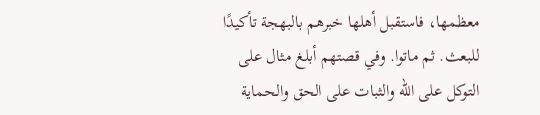معظمها، فاستقبل أهلها خبرهم بالبهجة تأكيدًا للبعث. ثم ماتوا. وفي قصتهم أبلغ مثال على التوكل على الله والثبات على الحق والحماية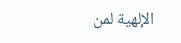الإلهية لمن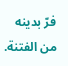فرّ بدينه من الفتنة.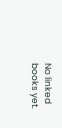No linked books yet.